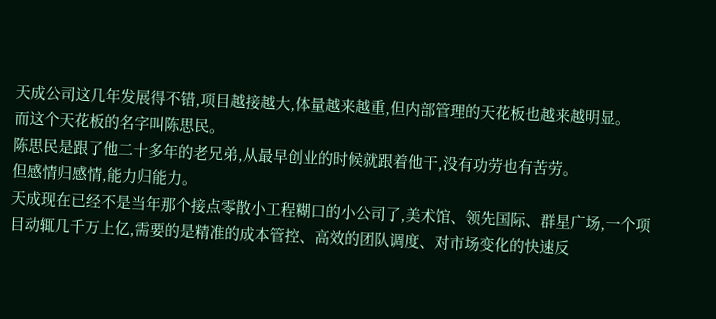天成公司这几年发展得不错,项目越接越大,体量越来越重,但内部管理的天花板也越来越明显。
而这个天花板的名字叫陈思民。
陈思民是跟了他二十多年的老兄弟,从最早创业的时候就跟着他干,没有功劳也有苦劳。
但感情归感情,能力归能力。
天成现在已经不是当年那个接点零散小工程糊口的小公司了,美术馆、领先国际、群星广场,一个项目动辄几千万上亿,需要的是精准的成本管控、高效的团队调度、对市场变化的快速反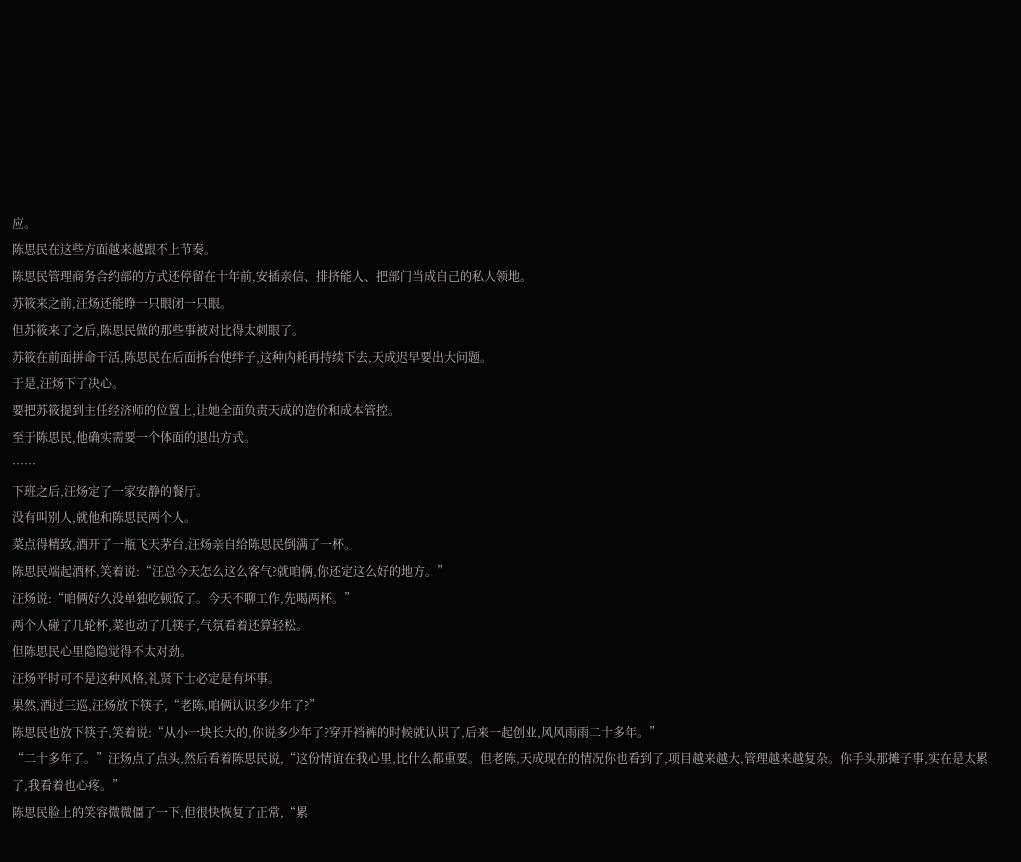应。
陈思民在这些方面越来越跟不上节奏。
陈思民管理商务合约部的方式还停留在十年前,安插亲信、排挤能人、把部门当成自己的私人领地。
苏筱来之前,汪炀还能睁一只眼闭一只眼。
但苏筱来了之后,陈思民做的那些事被对比得太刺眼了。
苏筱在前面拼命干活,陈思民在后面拆台使绊子,这种内耗再持续下去,天成迟早要出大问题。
于是,汪炀下了决心。
要把苏筱提到主任经济师的位置上,让她全面负责天成的造价和成本管控。
至于陈思民,他确实需要一个体面的退出方式。
……
下班之后,汪炀定了一家安静的餐厅。
没有叫别人,就他和陈思民两个人。
菜点得精致,酒开了一瓶飞天茅台,汪炀亲自给陈思民倒满了一杯。
陈思民端起酒杯,笑着说:“汪总今天怎么这么客气?就咱俩,你还定这么好的地方。”
汪炀说:“咱俩好久没单独吃顿饭了。今天不聊工作,先喝两杯。”
两个人碰了几轮杯,菜也动了几筷子,气氛看着还算轻松。
但陈思民心里隐隐觉得不太对劲。
汪炀平时可不是这种风格,礼贤下士必定是有坏事。
果然,酒过三巡,汪炀放下筷子,“老陈,咱俩认识多少年了?”
陈思民也放下筷子,笑着说:“从小一块长大的,你说多少年了?穿开裆裤的时候就认识了,后来一起创业,风风雨雨二十多年。”
“二十多年了。”汪炀点了点头,然后看着陈思民说,“这份情谊在我心里,比什么都重要。但老陈,天成现在的情况你也看到了,项目越来越大,管理越来越复杂。你手头那摊子事,实在是太累了,我看着也心疼。”
陈思民脸上的笑容微微僵了一下,但很快恢复了正常,“累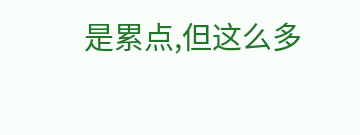是累点,但这么多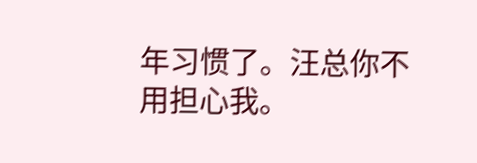年习惯了。汪总你不用担心我。